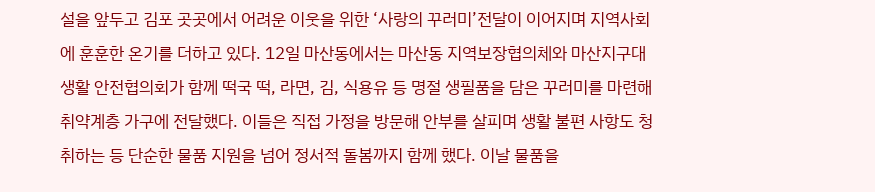설을 앞두고 김포 곳곳에서 어려운 이웃을 위한 ‘사랑의 꾸러미’전달이 이어지며 지역사회에 훈훈한 온기를 더하고 있다. 12일 마산동에서는 마산동 지역보장협의체와 마산지구대 생활 안전협의회가 함께 떡국 떡, 라면, 김, 식용유 등 명절 생필품을 담은 꾸러미를 마련해 취약계층 가구에 전달했다. 이들은 직접 가정을 방문해 안부를 살피며 생활 불편 사항도 청취하는 등 단순한 물품 지원을 넘어 정서적 돌봄까지 함께 했다. 이날 물품을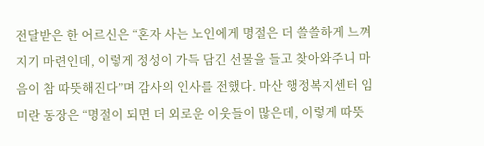전달받은 한 어르신은 “혼자 사는 노인에게 명절은 더 쓸쓸하게 느껴지기 마련인데, 이렇게 정성이 가득 담긴 선물을 들고 찾아와주니 마음이 참 따뜻해진다”며 감사의 인사를 전했다. 마산 행정복지센터 임미란 동장은 “명절이 되면 더 외로운 이웃들이 많은데, 이렇게 따뜻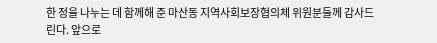한 정을 나누는 데 함께해 준 마산동 지역사회보장협의체 위원분들께 감사드린다. 앞으로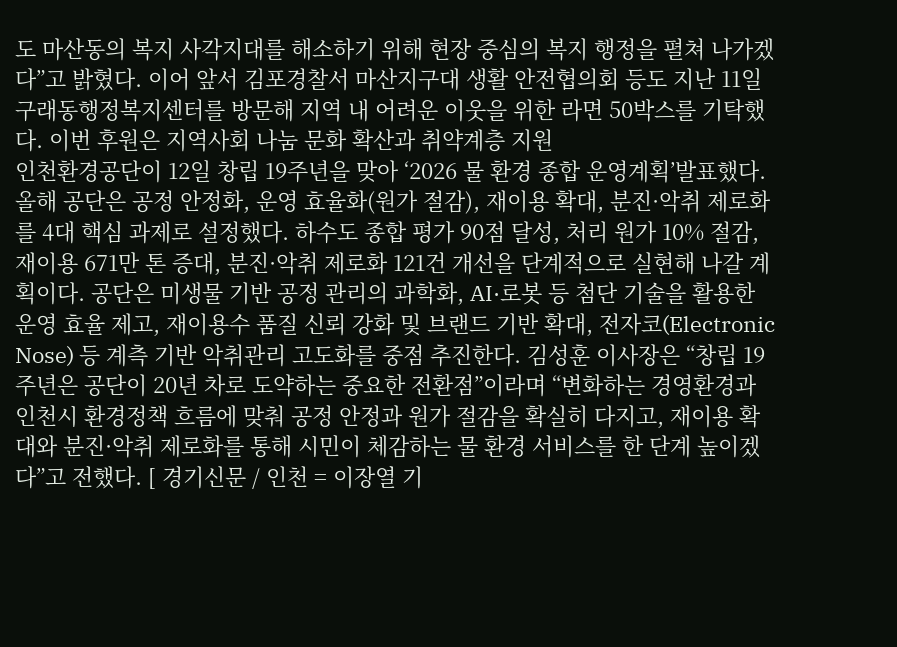도 마산동의 복지 사각지대를 해소하기 위해 현장 중심의 복지 행정을 펼쳐 나가겠다”고 밝혔다. 이어 앞서 김포경찰서 마산지구대 생활 안전협의회 등도 지난 11일 구래동행정복지센터를 방문해 지역 내 어려운 이웃을 위한 라면 50박스를 기탁했다. 이번 후원은 지역사회 나눔 문화 확산과 취약계층 지원
인천환경공단이 12일 창립 19주년을 맞아 ‘2026 물 환경 종합 운영계획’발표했다. 올해 공단은 공정 안정화, 운영 효율화(원가 절감), 재이용 확대, 분진·악취 제로화를 4대 핵심 과제로 설정했다. 하수도 종합 평가 90점 달성, 처리 원가 10% 절감, 재이용 671만 톤 증대, 분진·악취 제로화 121건 개선을 단계적으로 실현해 나갈 계획이다. 공단은 미생물 기반 공정 관리의 과학화, AI·로봇 등 첨단 기술을 활용한 운영 효율 제고, 재이용수 품질 신뢰 강화 및 브랜드 기반 확대, 전자코(Electronic Nose) 등 계측 기반 악취관리 고도화를 중점 추진한다. 김성훈 이사장은 “창립 19주년은 공단이 20년 차로 도약하는 중요한 전환점”이라며 “변화하는 경영환경과 인천시 환경정책 흐름에 맞춰 공정 안정과 원가 절감을 확실히 다지고, 재이용 확대와 분진·악취 제로화를 통해 시민이 체감하는 물 환경 서비스를 한 단계 높이겠다”고 전했다. [ 경기신문 / 인천 = 이장열 기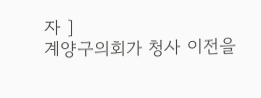자 ]
계양구의회가 청사 이전을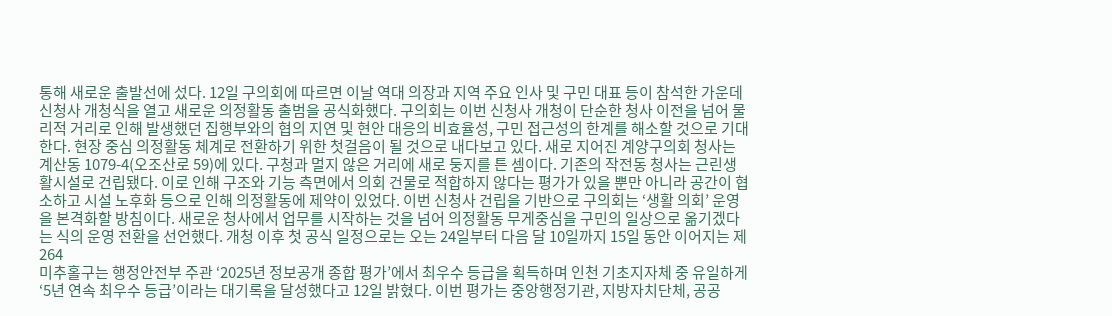통해 새로운 출발선에 섰다. 12일 구의회에 따르면 이날 역대 의장과 지역 주요 인사 및 구민 대표 등이 참석한 가운데 신청사 개청식을 열고 새로운 의정활동 출범을 공식화했다. 구의회는 이번 신청사 개청이 단순한 청사 이전을 넘어 물리적 거리로 인해 발생했던 집행부와의 협의 지연 및 현안 대응의 비효율성, 구민 접근성의 한계를 해소할 것으로 기대한다. 현장 중심 의정활동 체계로 전환하기 위한 첫걸음이 될 것으로 내다보고 있다. 새로 지어진 계양구의회 청사는 계산동 1079-4(오조산로 59)에 있다. 구청과 멀지 않은 거리에 새로 둥지를 튼 셈이다. 기존의 작전동 청사는 근린생활시설로 건립됐다. 이로 인해 구조와 기능 측면에서 의회 건물로 적합하지 않다는 평가가 있을 뿐만 아니라 공간이 협소하고 시설 노후화 등으로 인해 의정활동에 제약이 있었다. 이번 신청사 건립을 기반으로 구의회는 ‘생활 의회’ 운영을 본격화할 방침이다. 새로운 청사에서 업무를 시작하는 것을 넘어 의정활동 무게중심을 구민의 일상으로 옮기겠다는 식의 운영 전환을 선언했다. 개청 이후 첫 공식 일정으로는 오는 24일부터 다음 달 10일까지 15일 동안 이어지는 제264
미추홀구는 행정안전부 주관 ‘2025년 정보공개 종합 평가’에서 최우수 등급을 획득하며 인천 기초지자체 중 유일하게 ‘5년 연속 최우수 등급’이라는 대기록을 달성했다고 12일 밝혔다. 이번 평가는 중앙행정기관, 지방자치단체, 공공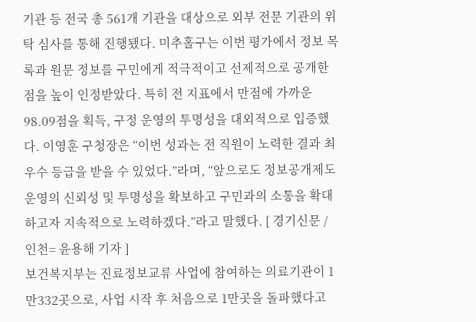기관 등 전국 총 561개 기관을 대상으로 외부 전문 기관의 위탁 심사를 통해 진행됐다. 미추홀구는 이번 평가에서 정보 목록과 원문 정보를 구민에게 적극적이고 선제적으로 공개한 점을 높이 인정받았다. 특히 전 지표에서 만점에 가까운 98.09점을 획득, 구정 운영의 투명성을 대외적으로 입증했다. 이영훈 구청장은 “이번 성과는 전 직원이 노력한 결과 최우수 등급을 받을 수 있었다.”라며, “앞으로도 정보공개제도 운영의 신뢰성 및 투명성을 확보하고 구민과의 소통을 확대하고자 지속적으로 노력하겠다.”라고 말했다. [ 경기신문 / 인천= 윤용해 기자 ]
보건복지부는 진료정보교류 사업에 참여하는 의료기관이 1만332곳으로, 사업 시작 후 처음으로 1만곳을 돌파했다고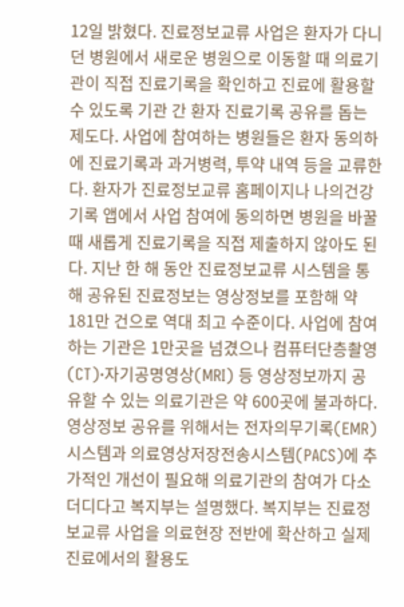12일 밝혔다. 진료정보교류 사업은 환자가 다니던 병원에서 새로운 병원으로 이동할 때 의료기관이 직접 진료기록을 확인하고 진료에 활용할 수 있도록 기관 간 환자 진료기록 공유를 돕는 제도다. 사업에 참여하는 병원들은 환자 동의하에 진료기록과 과거병력, 투약 내역 등을 교류한다. 환자가 진료정보교류 홈페이지나 나의건강기록 앱에서 사업 참여에 동의하면 병원을 바꿀 때 새롭게 진료기록을 직접 제출하지 않아도 된다. 지난 한 해 동안 진료정보교류 시스템을 통해 공유된 진료정보는 영상정보를 포함해 약 181만 건으로 역대 최고 수준이다. 사업에 참여하는 기관은 1만곳을 넘겼으나 컴퓨터단층촬영(CT)·자기공명영상(MRI) 등 영상정보까지 공유할 수 있는 의료기관은 약 600곳에 불과하다. 영상정보 공유를 위해서는 전자의무기록(EMR) 시스템과 의료영상저장전송시스템(PACS)에 추가적인 개선이 필요해 의료기관의 참여가 다소 더디다고 복지부는 설명했다. 복지부는 진료정보교류 사업을 의료현장 전반에 확산하고 실제 진료에서의 활용도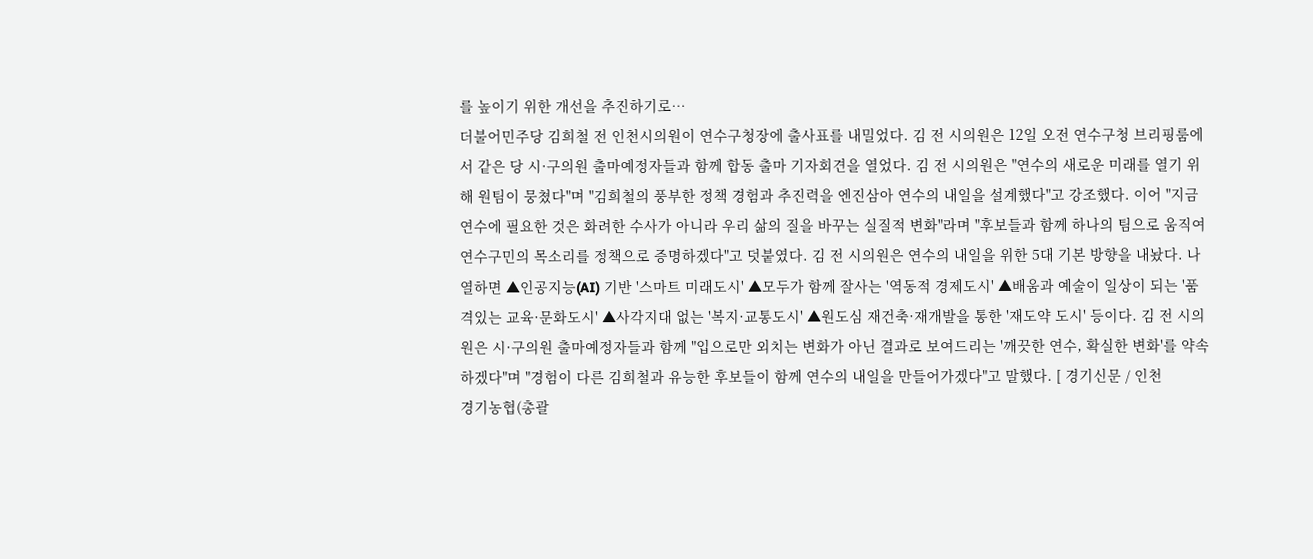를 높이기 위한 개선을 추진하기로…
더불어민주당 김희철 전 인천시의원이 연수구청장에 출사표를 내밀었다. 김 전 시의원은 12일 오전 연수구청 브리핑룸에서 같은 당 시·구의원 출마예정자들과 함께 합동 출마 기자회견을 열었다. 김 전 시의원은 "연수의 새로운 미래를 열기 위해 원팀이 뭉쳤다"며 "김희철의 풍부한 정책 경험과 추진력을 엔진삼아 연수의 내일을 설계했다"고 강조했다. 이어 "지금 연수에 필요한 것은 화려한 수사가 아니라 우리 삶의 질을 바꾸는 실질적 변화"라며 "후보들과 함께 하나의 팀으로 움직여 연수구민의 목소리를 정책으로 증명하겠다"고 덧붙였다. 김 전 시의원은 연수의 내일을 위한 5대 기본 방향을 내놨다. 나열하면 ▲인공지능(AI) 기반 '스마트 미래도시' ▲모두가 함께 잘사는 '역동적 경제도시' ▲배움과 예술이 일상이 되는 '품격있는 교육·문화도시' ▲사각지대 없는 '복지·교통도시' ▲원도심 재건축·재개발을 통한 '재도약 도시' 등이다. 김 전 시의원은 시·구의원 출마예정자들과 함께 "입으로만 외치는 변화가 아닌 결과로 보여드리는 '깨끗한 연수, 확실한 변화'를 약속하겠다"며 "경험이 다른 김희철과 유능한 후보들이 함께 연수의 내일을 만들어가겠다"고 말했다. [ 경기신문 / 인천
경기농협(총괄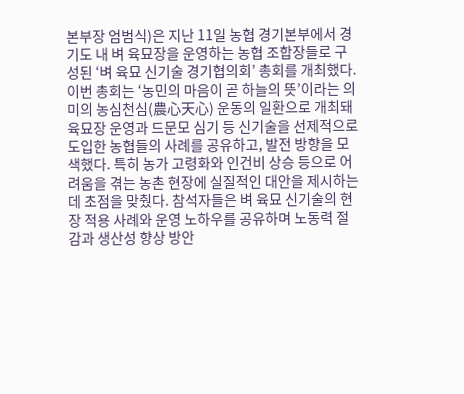본부장 엄범식)은 지난 11일 농협 경기본부에서 경기도 내 벼 육묘장을 운영하는 농협 조합장들로 구성된 ‘벼 육묘 신기술 경기협의회’ 총회를 개최했다. 이번 총회는 ‘농민의 마음이 곧 하늘의 뜻’이라는 의미의 농심천심(農心天心) 운동의 일환으로 개최돼 육묘장 운영과 드문모 심기 등 신기술을 선제적으로 도입한 농협들의 사례를 공유하고, 발전 방향을 모색했다. 특히 농가 고령화와 인건비 상승 등으로 어려움을 겪는 농촌 현장에 실질적인 대안을 제시하는 데 초점을 맞췄다. 참석자들은 벼 육묘 신기술의 현장 적용 사례와 운영 노하우를 공유하며 노동력 절감과 생산성 향상 방안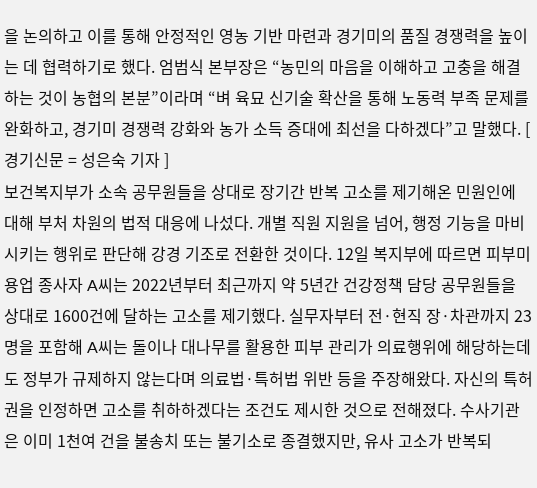을 논의하고 이를 통해 안정적인 영농 기반 마련과 경기미의 품질 경쟁력을 높이는 데 협력하기로 했다. 엄범식 본부장은 “농민의 마음을 이해하고 고충을 해결하는 것이 농협의 본분”이라며 “벼 육묘 신기술 확산을 통해 노동력 부족 문제를 완화하고, 경기미 경쟁력 강화와 농가 소득 증대에 최선을 다하겠다”고 말했다. [ 경기신문 = 성은숙 기자 ]
보건복지부가 소속 공무원들을 상대로 장기간 반복 고소를 제기해온 민원인에 대해 부처 차원의 법적 대응에 나섰다. 개별 직원 지원을 넘어, 행정 기능을 마비시키는 행위로 판단해 강경 기조로 전환한 것이다. 12일 복지부에 따르면 피부미용업 종사자 A씨는 2022년부터 최근까지 약 5년간 건강정책 담당 공무원들을 상대로 1600건에 달하는 고소를 제기했다. 실무자부터 전·현직 장·차관까지 23명을 포함해 A씨는 돌이나 대나무를 활용한 피부 관리가 의료행위에 해당하는데도 정부가 규제하지 않는다며 의료법·특허법 위반 등을 주장해왔다. 자신의 특허권을 인정하면 고소를 취하하겠다는 조건도 제시한 것으로 전해졌다. 수사기관은 이미 1천여 건을 불송치 또는 불기소로 종결했지만, 유사 고소가 반복되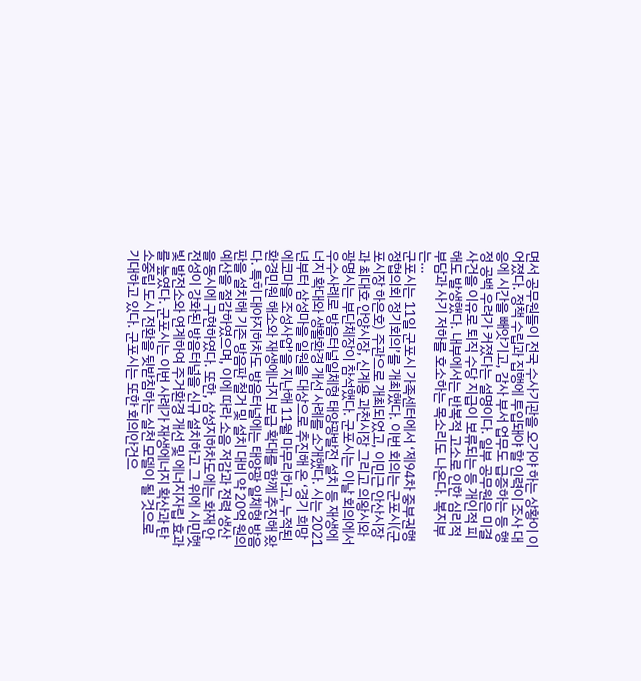면서 공무원들이 전국 수사기관을 오가야 하는 상황이 이어졌다. 정책 수립과 집행에 투입돼야 할 인력이 조사 대응에 시간을 빼앗기고, 감사 부서 업무도 급증하는 등 행정 공백 우려가 커졌다는 설명이다. 일부 공무원은 미결 사건을 이유로 퇴직 수당 지급이 보류되는 등 개인적 피해도 발생했다. 내부에서는 반복적 고소로 인한 심리적 부담과 사기 저하를 호소하는 목소리도 나온다. 복지부는…
군포시는 11일 군포시 가족센터에서 ‘제94차 중부권행정협의회 정기회의’를 개최했다. 이번 회의는 군포시(군포시장 하은호) 주관으로 개최되었고, 이민근 안산시장과 최대호 안양시장, 신계용 과천시장 그리고 의왕시와 광명시는 부단체장이 참석했다. 군포시는 이날 회의에서 우수사례로 방음터널일체형 태양광발전 설치 등 재생에너지 확대와 생활환경 개선 사례를 소개했다. 시는 2021년부터 삼성마을 일원을 대상으로 추진해 온 ‘경기 희망 에코마을 조성사업’을 지난해 11월 마무리하고, 누적된 환경민원 해소와 재생에너지 보급 확대를 함께 추진해 왔다. 특히 대야지하차도 방음터널에는 태양광 일체형 방음판을 설치해 기존 방음판 철거 및 설치 대비 약 20억 원의 예산을 절감하였으며, 이에 따라 소음 저감과 전력 생산을 동시에 구현하였다. 또한, 삼성지하차도에는 화재 안전성이 강화된 방음터널을 신규 설치하고 그 위에 시민햇빛 발전소와 연계하여 주거환경 개선 및 에너지자립 효과를 높였다. 군포시는 이번 사례가 재생에너지 확산과 탄소중립 도시 전환을 뒷받침하는 실천 모델이 될 것으로 기대하고 있다. 군포시는 또한 회의안건으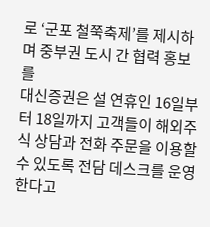로 ‘군포 철쭉축제’를 제시하며 중부권 도시 간 협력 홍보를
대신증권은 설 연휴인 16일부터 18일까지 고객들이 해외주식 상담과 전화 주문을 이용할 수 있도록 전담 데스크를 운영한다고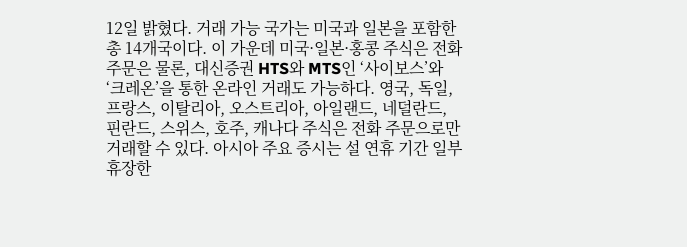12일 밝혔다. 거래 가능 국가는 미국과 일본을 포함한 총 14개국이다. 이 가운데 미국·일본·홍콩 주식은 전화 주문은 물론, 대신증권 HTS와 MTS인 ‘사이보스’와 ‘크레온’을 통한 온라인 거래도 가능하다. 영국, 독일, 프랑스, 이탈리아, 오스트리아, 아일랜드, 네덜란드, 핀란드, 스위스, 호주, 캐나다 주식은 전화 주문으로만 거래할 수 있다. 아시아 주요 증시는 설 연휴 기간 일부 휴장한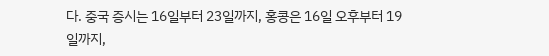다. 중국 증시는 16일부터 23일까지, 홍콩은 16일 오후부터 19일까지,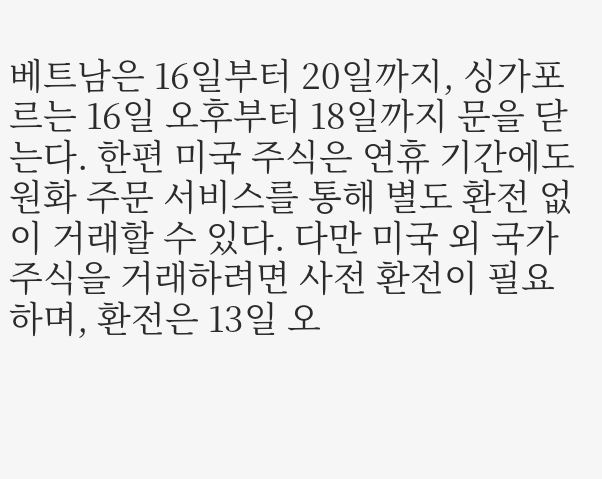베트남은 16일부터 20일까지, 싱가포르는 16일 오후부터 18일까지 문을 닫는다. 한편 미국 주식은 연휴 기간에도 원화 주문 서비스를 통해 별도 환전 없이 거래할 수 있다. 다만 미국 외 국가 주식을 거래하려면 사전 환전이 필요하며, 환전은 13일 오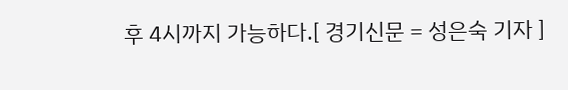후 4시까지 가능하다.[ 경기신문 = 성은숙 기자 ]